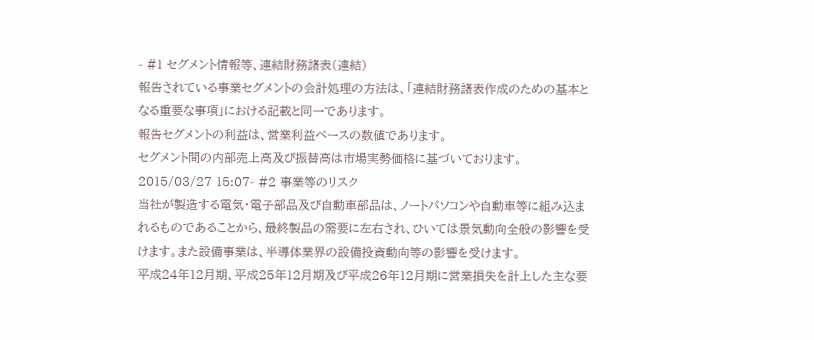- #1 セグメント情報等、連結財務諸表(連結)
報告されている事業セグメントの会計処理の方法は、「連結財務諸表作成のための基本となる重要な事項」における記載と同一であります。
報告セグメントの利益は、営業利益ベースの数値であります。
セグメント間の内部売上高及び振替高は市場実勢価格に基づいております。
2015/03/27 15:07- #2 事業等のリスク
当社が製造する電気・電子部品及び自動車部品は、ノートパソコンや自動車等に組み込まれるものであることから、最終製品の需要に左右され、ひいては景気動向全般の影響を受けます。また設備事業は、半導体業界の設備投資動向等の影響を受けます。
平成24年12月期、平成25年12月期及び平成26年12月期に営業損失を計上した主な要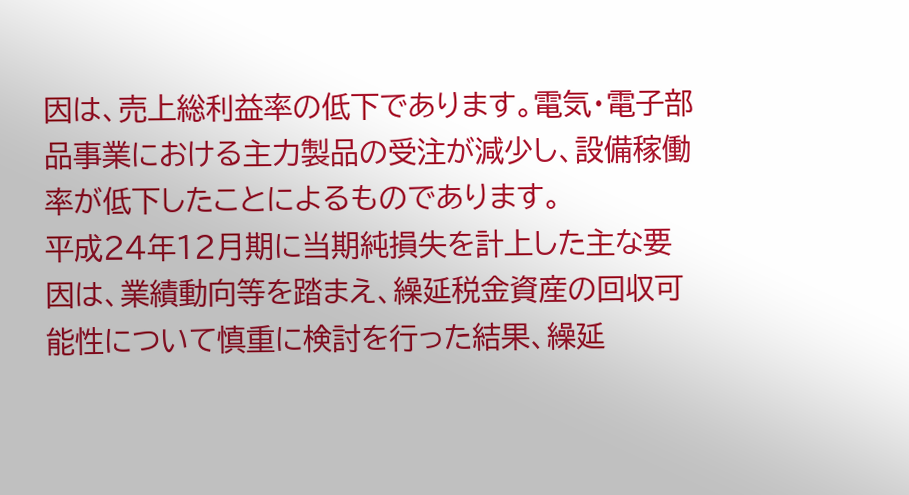因は、売上総利益率の低下であります。電気・電子部品事業における主力製品の受注が減少し、設備稼働率が低下したことによるものであります。
平成24年12月期に当期純損失を計上した主な要因は、業績動向等を踏まえ、繰延税金資産の回収可能性について慎重に検討を行った結果、繰延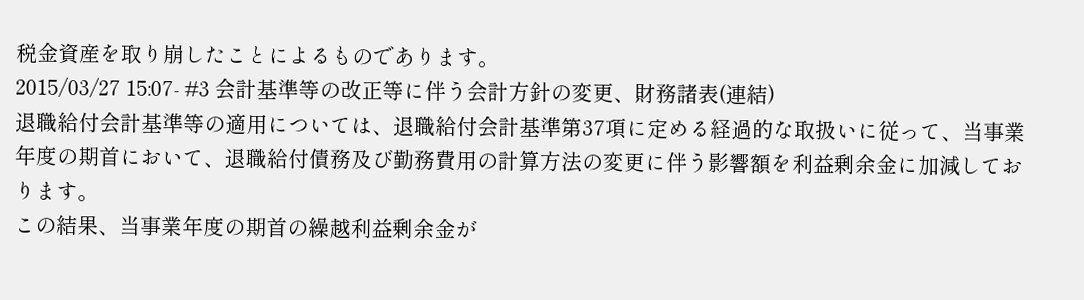税金資産を取り崩したことによるものであります。
2015/03/27 15:07- #3 会計基準等の改正等に伴う会計方針の変更、財務諸表(連結)
退職給付会計基準等の適用については、退職給付会計基準第37項に定める経過的な取扱いに従って、当事業年度の期首において、退職給付債務及び勤務費用の計算方法の変更に伴う影響額を利益剰余金に加減しております。
この結果、当事業年度の期首の繰越利益剰余金が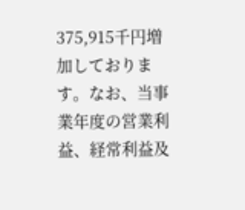375,915千円増加しております。なお、当事業年度の営業利益、経常利益及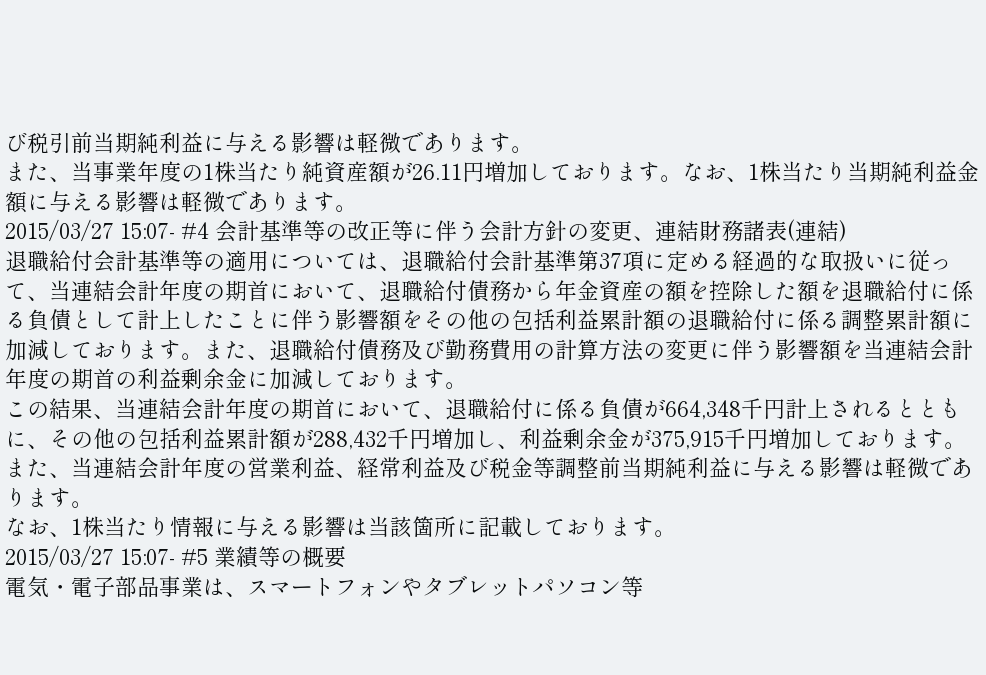び税引前当期純利益に与える影響は軽微であります。
また、当事業年度の1株当たり純資産額が26.11円増加しております。なお、1株当たり当期純利益金額に与える影響は軽微であります。
2015/03/27 15:07- #4 会計基準等の改正等に伴う会計方針の変更、連結財務諸表(連結)
退職給付会計基準等の適用については、退職給付会計基準第37項に定める経過的な取扱いに従って、当連結会計年度の期首において、退職給付債務から年金資産の額を控除した額を退職給付に係る負債として計上したことに伴う影響額をその他の包括利益累計額の退職給付に係る調整累計額に加減しております。また、退職給付債務及び勤務費用の計算方法の変更に伴う影響額を当連結会計年度の期首の利益剰余金に加減しております。
この結果、当連結会計年度の期首において、退職給付に係る負債が664,348千円計上されるとともに、その他の包括利益累計額が288,432千円増加し、利益剰余金が375,915千円増加しております。また、当連結会計年度の営業利益、経常利益及び税金等調整前当期純利益に与える影響は軽微であります。
なお、1株当たり情報に与える影響は当該箇所に記載しております。
2015/03/27 15:07- #5 業績等の概要
電気・電子部品事業は、スマートフォンやタブレットパソコン等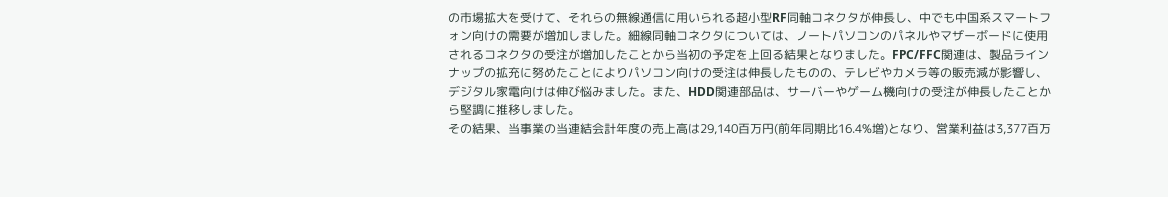の市場拡大を受けて、それらの無線通信に用いられる超小型RF同軸コネクタが伸長し、中でも中国系スマートフォン向けの需要が増加しました。細線同軸コネクタについては、ノートパソコンのパネルやマザーボードに使用されるコネクタの受注が増加したことから当初の予定を上回る結果となりました。FPC/FFC関連は、製品ラインナップの拡充に努めたことによりパソコン向けの受注は伸長したものの、テレビやカメラ等の販売減が影響し、デジタル家電向けは伸び悩みました。また、HDD関連部品は、サーバーやゲーム機向けの受注が伸長したことから堅調に推移しました。
その結果、当事業の当連結会計年度の売上高は29,140百万円(前年同期比16.4%増)となり、営業利益は3,377百万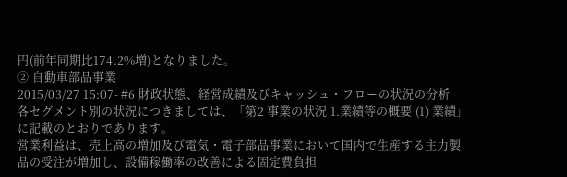円(前年同期比174.2%増)となりました。
② 自動車部品事業
2015/03/27 15:07- #6 財政状態、経営成績及びキャッシュ・フローの状況の分析
各セグメント別の状況につきましては、「第2 事業の状況 1.業績等の概要 (1) 業績」に記載のとおりであります。
営業利益は、売上高の増加及び電気・電子部品事業において国内で生産する主力製品の受注が増加し、設備稼働率の改善による固定費負担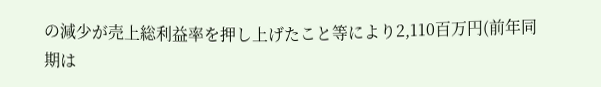の減少が売上総利益率を押し上げたこと等により2,110百万円(前年同期は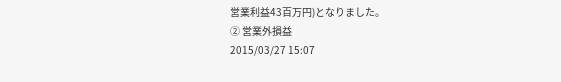営業利益43百万円)となりました。
② 営業外損益
2015/03/27 15:07